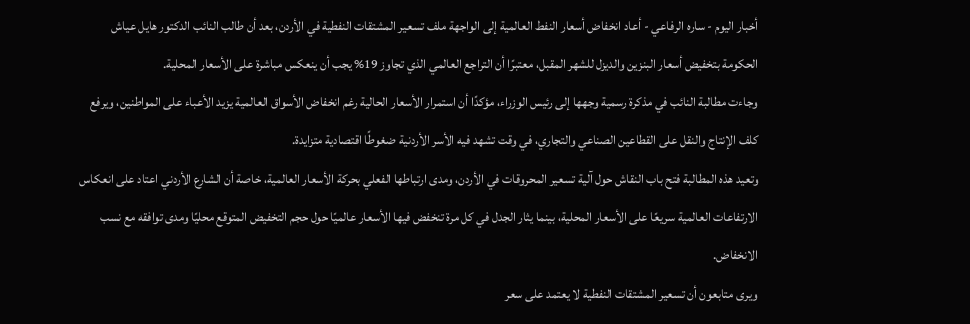أخبار اليوم - ساره الرفاعي - أعاد انخفاض أسعار النفط العالمية إلى الواجهة ملف تسعير المشتقات النفطية في الأردن، بعد أن طالب النائب الدكتور هايل عياش الحكومة بتخفيض أسعار البنزين والديزل للشهر المقبل، معتبرًا أن التراجع العالمي الذي تجاوز 19% يجب أن ينعكس مباشرة على الأسعار المحلية.
وجاءت مطالبة النائب في مذكرة رسمية وجهها إلى رئيس الوزراء، مؤكدًا أن استمرار الأسعار الحالية رغم انخفاض الأسواق العالمية يزيد الأعباء على المواطنين، ويرفع كلف الإنتاج والنقل على القطاعين الصناعي والتجاري، في وقت تشهد فيه الأسر الأردنية ضغوطًا اقتصادية متزايدة.
وتعيد هذه المطالبة فتح باب النقاش حول آلية تسعير المحروقات في الأردن، ومدى ارتباطها الفعلي بحركة الأسعار العالمية، خاصة أن الشارع الأردني اعتاد على انعكاس الارتفاعات العالمية سريعًا على الأسعار المحلية، بينما يثار الجدل في كل مرة تنخفض فيها الأسعار عالميًا حول حجم التخفيض المتوقع محليًا ومدى توافقه مع نسب الانخفاض.
ويرى متابعون أن تسعير المشتقات النفطية لا يعتمد على سعر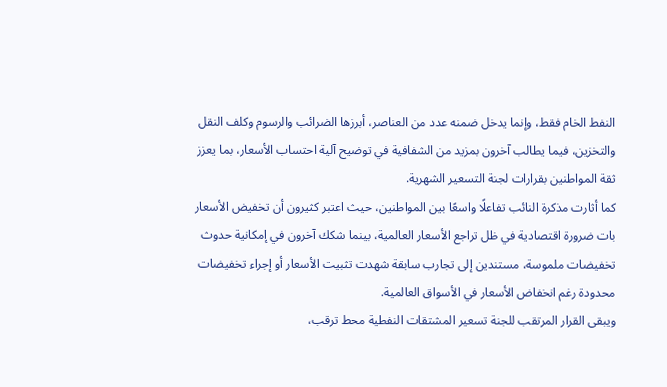النفط الخام فقط، وإنما يدخل ضمنه عدد من العناصر، أبرزها الضرائب والرسوم وكلف النقل والتخزين، فيما يطالب آخرون بمزيد من الشفافية في توضيح آلية احتساب الأسعار، بما يعزز ثقة المواطنين بقرارات لجنة التسعير الشهرية.
كما أثارت مذكرة النائب تفاعلًا واسعًا بين المواطنين، حيث اعتبر كثيرون أن تخفيض الأسعار بات ضرورة اقتصادية في ظل تراجع الأسعار العالمية، بينما شكك آخرون في إمكانية حدوث تخفيضات ملموسة، مستندين إلى تجارب سابقة شهدت تثبيت الأسعار أو إجراء تخفيضات محدودة رغم انخفاض الأسعار في الأسواق العالمية.
ويبقى القرار المرتقب للجنة تسعير المشتقات النفطية محط ترقب،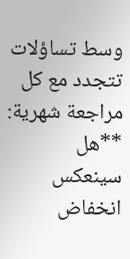وسط تساؤلات تتجدد مع كل مراجعة شهرية: **هل سينعكس انخفاض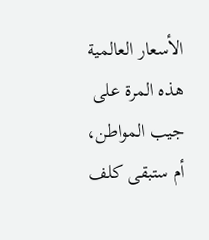الأسعار العالمية هذه المرة على جيب المواطن، أم ستبقى كلف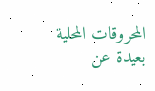المحروقات المحلية بعيدة عن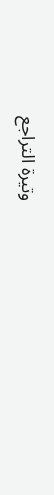وتيرة التراجع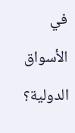في الأسواق الدولية؟